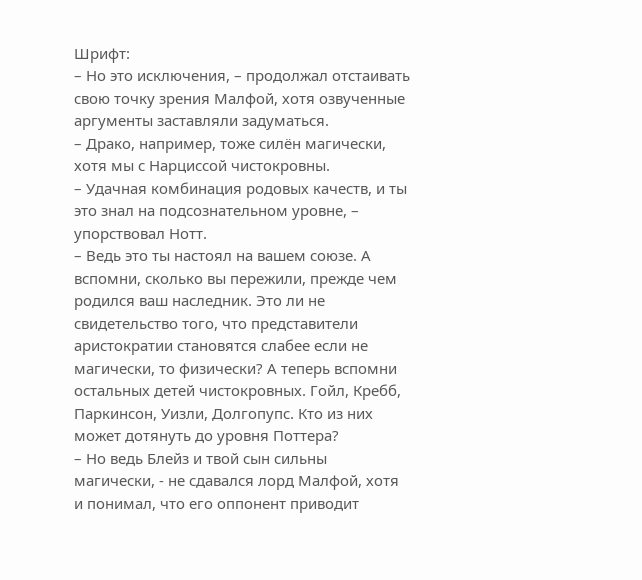Шрифт:
– Но это исключения, – продолжал отстаивать свою точку зрения Малфой, хотя озвученные аргументы заставляли задуматься.
– Драко, например, тоже силён магически, хотя мы с Нарциссой чистокровны.
– Удачная комбинация родовых качеств, и ты это знал на подсознательном уровне, – упорствовал Нотт.
– Ведь это ты настоял на вашем союзе. А вспомни, сколько вы пережили, прежде чем родился ваш наследник. Это ли не свидетельство того, что представители аристократии становятся слабее если не магически, то физически? А теперь вспомни остальных детей чистокровных. Гойл, Кребб, Паркинсон, Уизли, Долгопупс. Кто из них может дотянуть до уровня Поттера?
– Но ведь Блейз и твой сын сильны магически, - не сдавался лорд Малфой, хотя и понимал, что его оппонент приводит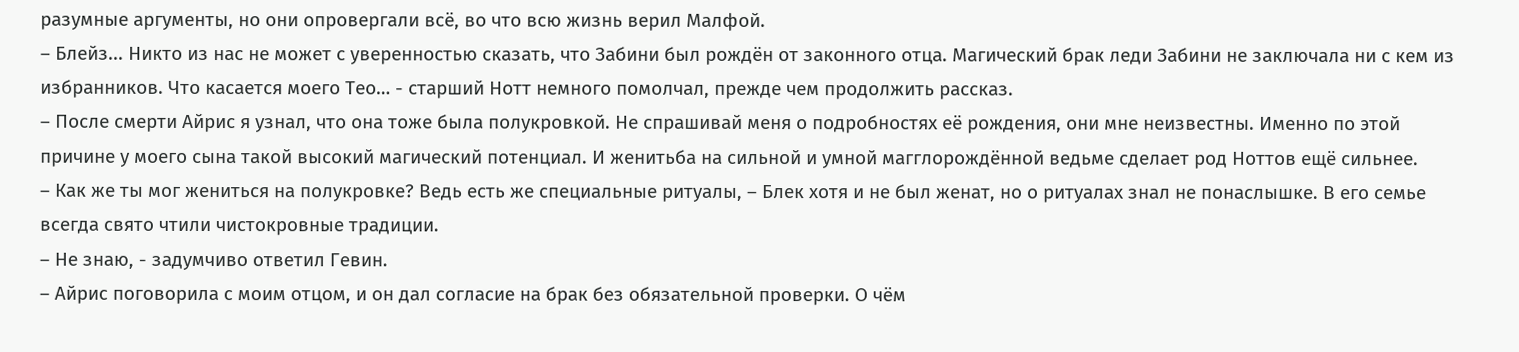разумные аргументы, но они опровергали всё, во что всю жизнь верил Малфой.
– Блейз... Никто из нас не может с уверенностью сказать, что Забини был рождён от законного отца. Магический брак леди Забини не заключала ни с кем из избранников. Что касается моего Тео… - старший Нотт немного помолчал, прежде чем продолжить рассказ.
– После смерти Айрис я узнал, что она тоже была полукровкой. Не спрашивай меня о подробностях её рождения, они мне неизвестны. Именно по этой причине у моего сына такой высокий магический потенциал. И женитьба на сильной и умной магглорождённой ведьме сделает род Ноттов ещё сильнее.
– Как же ты мог жениться на полукровке? Ведь есть же специальные ритуалы, – Блек хотя и не был женат, но о ритуалах знал не понаслышке. В его семье всегда свято чтили чистокровные традиции.
– Не знаю, - задумчиво ответил Гевин.
– Айрис поговорила с моим отцом, и он дал согласие на брак без обязательной проверки. О чём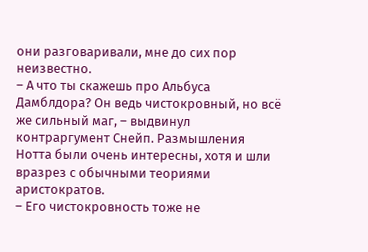они разговаривали, мне до сих пор неизвестно.
– А что ты скажешь про Альбуса Дамблдора? Он ведь чистокровный, но всё же сильный маг, – выдвинул контраргумент Снейп. Размышления Нотта были очень интересны, хотя и шли вразрез с обычными теориями аристократов.
– Его чистокровность тоже не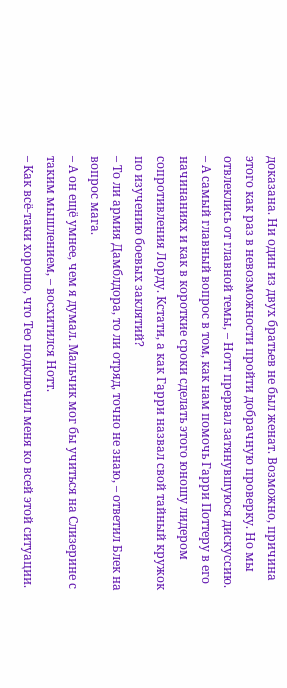доказана. Ни один из двух братьев не был женат. Возможно, причина этого как раз в невозможности пройти добрачную проверку. Но мы отвлеклись от главной темы, – Нотт прервал затянувшуюся дискуссию.
– А самый главный вопрос в том, как нам помочь Гарри Поттеру в его начинаниях и как в короткие сроки сделать этого юношу лидером сопротивления Лорду. Кстати, а как Гарри назвал свой тайный кружок по изучению боевых заклятий?
– То ли армия Дамблдора, то ли отряд, точно не знаю, – ответил Блек на вопрос мага.
– А он ещё умнее, чем я думал. Мальчик мог бы учиться на Слизерине с таким мышлением, – восхитился Нотт.
– Как всё-таки хорошо, что Тео подключил меня ко всей этой ситуации.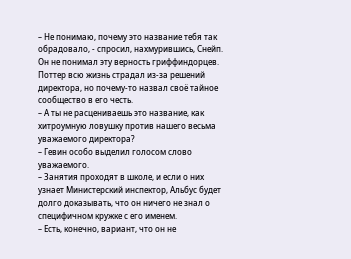– Не понимаю, почему это название тебя так обрадовало, - спросил, нахмурившись, Снейп. Он не понимал эту верность гриффиндорцев. Поттер всю жизнь страдал из-за решений директора, но почему-то назвал своё тайное сообщество в его честь.
– А ты не расцениваешь это название, как хитроумную ловушку против нашего весьма уважаемого директора?
– Гевин особо выделил голосом слово уважаемого.
– Занятия проходят в школе, и если о них узнает Министерский инспектор, Альбус будет долго доказывать, что он ничего не знал о специфичном кружке с его именем.
– Есть, конечно, вариант, что он не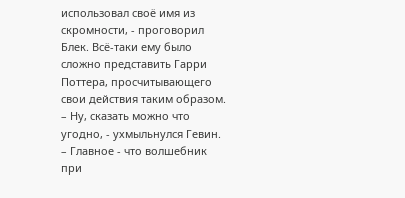использовал своё имя из скромности, - проговорил Блек. Всё-таки ему было сложно представить Гарри Поттера, просчитывающего свои действия таким образом.
– Ну, сказать можно что угодно, - ухмыльнулся Гевин.
– Главное - что волшебник при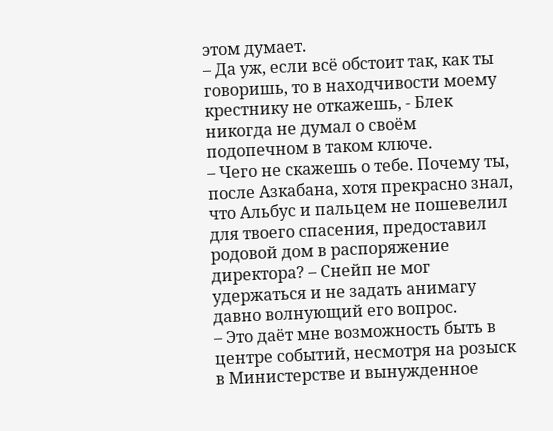этом думает.
– Да уж, если всё обстоит так, как ты говоришь, то в находчивости моему крестнику не откажешь, - Блек никогда не думал о своём подопечном в таком ключе.
– Чего не скажешь о тебе. Почему ты, после Азкабана, хотя прекрасно знал, что Альбус и пальцем не пошевелил для твоего спасения, предоставил родовой дом в распоряжение директора? – Снейп не мог удержаться и не задать анимагу давно волнующий его вопрос.
– Это даёт мне возможность быть в центре событий, несмотря на розыск в Министерстве и вынужденное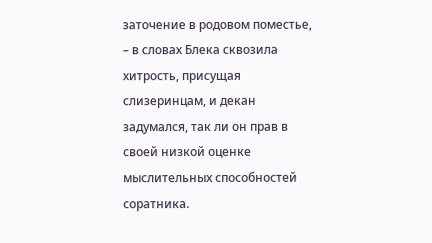заточение в родовом поместье, – в словах Блека сквозила хитрость, присущая слизеринцам, и декан задумался, так ли он прав в своей низкой оценке мыслительных способностей соратника.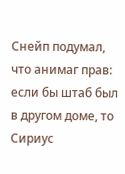Снейп подумал, что анимаг прав: если бы штаб был в другом доме, то Сириус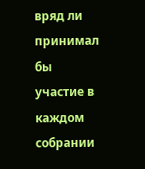вряд ли принимал бы участие в каждом собрании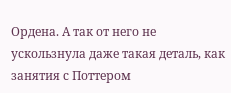Ордена. А так от него не ускользнула даже такая деталь, как занятия с Поттером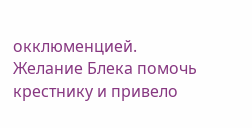окклюменцией. Желание Блека помочь крестнику и привело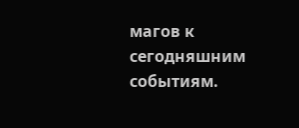магов к сегодняшним событиям.